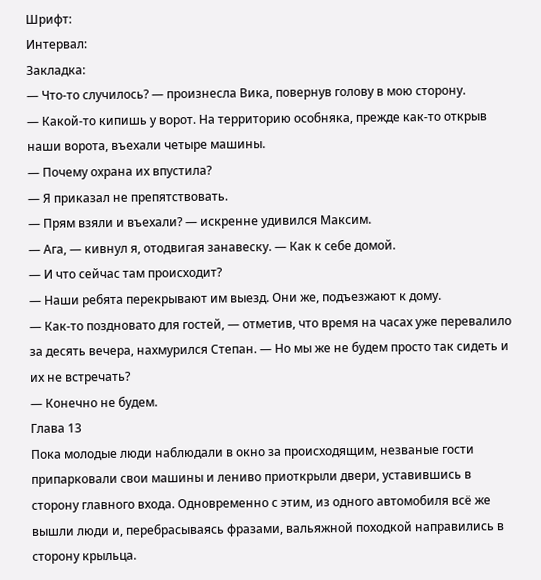Шрифт:
Интервал:
Закладка:
— Что-то случилось? — произнесла Вика, повернув голову в мою сторону.
— Какой-то кипишь у ворот. На территорию особняка, прежде как-то открыв наши ворота, въехали четыре машины.
— Почему охрана их впустила?
— Я приказал не препятствовать.
— Прям взяли и въехали? — искренне удивился Максим.
— Ага, — кивнул я, отодвигая занавеску. — Как к себе домой.
— И что сейчас там происходит?
— Наши ребята перекрывают им выезд. Они же, подъезжают к дому.
— Как-то поздновато для гостей, — отметив, что время на часах уже перевалило за десять вечера, нахмурился Степан. — Но мы же не будем просто так сидеть и их не встречать?
— Конечно не будем.
Глава 13
Пока молодые люди наблюдали в окно за происходящим, незваные гости припарковали свои машины и лениво приоткрыли двери, уставившись в сторону главного входа. Одновременно с этим, из одного автомобиля всё же вышли люди и, перебрасываясь фразами, вальяжной походкой направились в сторону крыльца.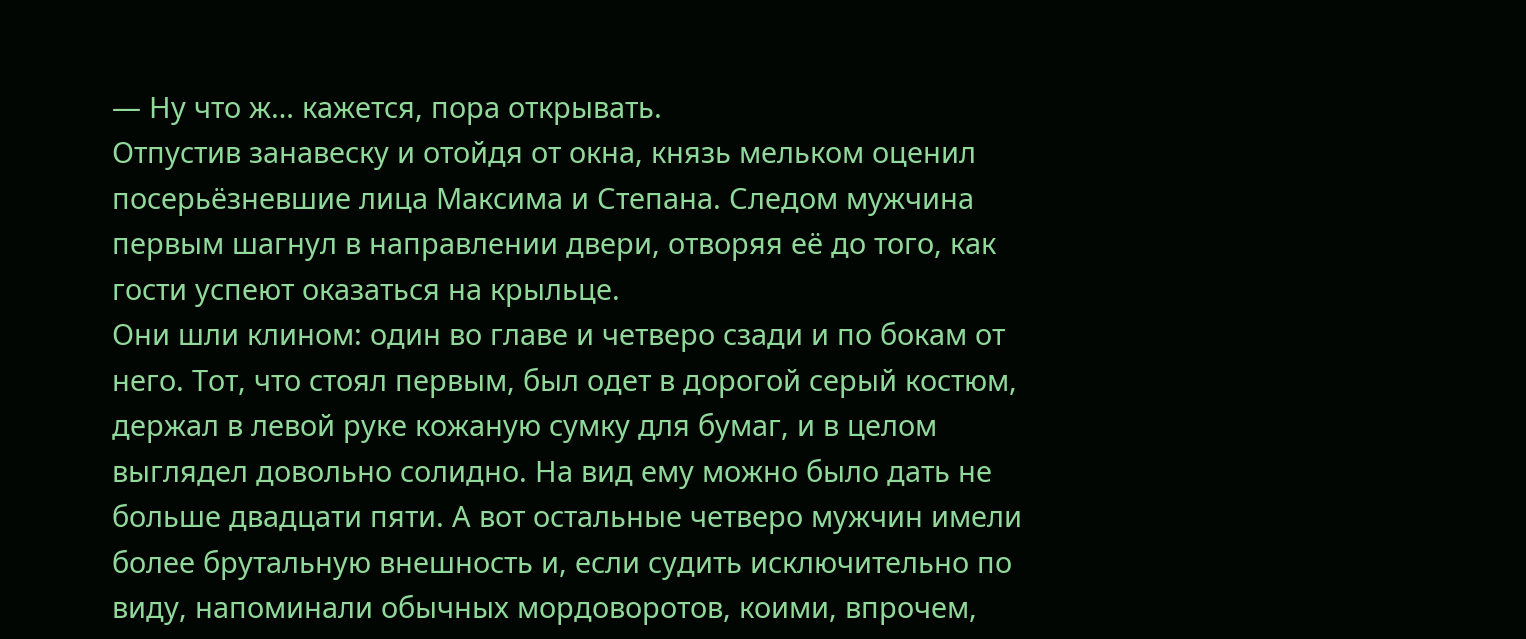— Ну что ж… кажется, пора открывать.
Отпустив занавеску и отойдя от окна, князь мельком оценил посерьёзневшие лица Максима и Степана. Следом мужчина первым шагнул в направлении двери, отворяя её до того, как гости успеют оказаться на крыльце.
Они шли клином: один во главе и четверо сзади и по бокам от него. Тот, что стоял первым, был одет в дорогой серый костюм, держал в левой руке кожаную сумку для бумаг, и в целом выглядел довольно солидно. На вид ему можно было дать не больше двадцати пяти. А вот остальные четверо мужчин имели более брутальную внешность и, если судить исключительно по виду, напоминали обычных мордоворотов, коими, впрочем,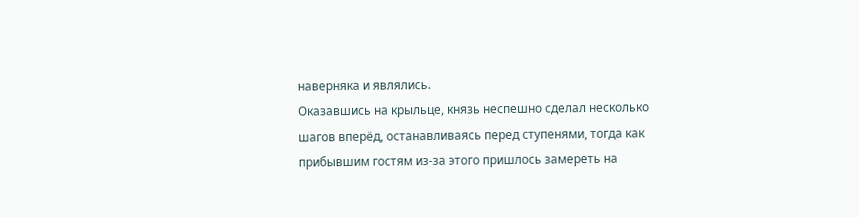наверняка и являлись.
Оказавшись на крыльце, князь неспешно сделал несколько шагов вперёд, останавливаясь перед ступенями, тогда как прибывшим гостям из-за этого пришлось замереть на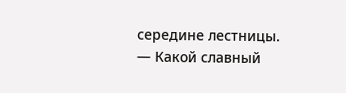середине лестницы.
— Какой славный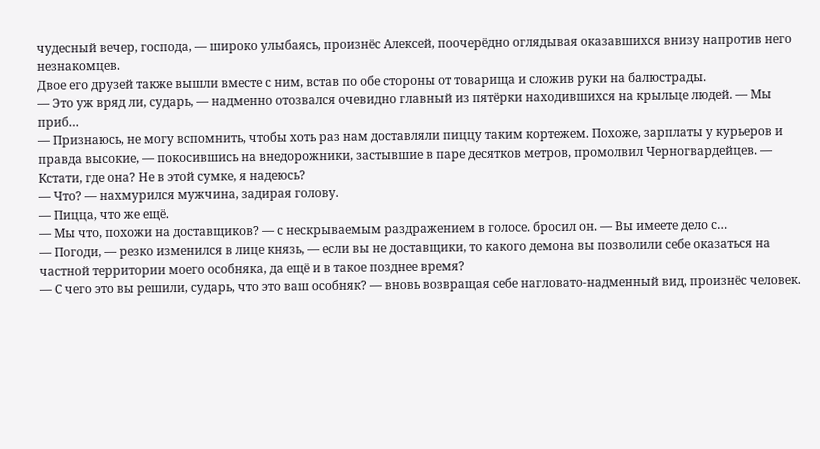чудесный вечер, господа, — широко улыбаясь, произнёс Алексей, поочерёдно оглядывая оказавшихся внизу напротив него незнакомцев.
Двое его друзей также вышли вместе с ним, встав по обе стороны от товарища и сложив руки на балюстрады.
— Это уж вряд ли, сударь, — надменно отозвался очевидно главный из пятёрки находившихся на крыльце людей. — Мы приб…
— Признаюсь, не могу вспомнить, чтобы хоть раз нам доставляли пиццу таким кортежем. Похоже, зарплаты у курьеров и правда высокие, — покосившись на внедорожники, застывшие в паре десятков метров, промолвил Черногвардейцев. — Кстати, где она? Не в этой сумке, я надеюсь?
— Что? — нахмурился мужчина, задирая голову.
— Пицца, что же ещё.
— Мы что, похожи на доставщиков? — с нескрываемым раздражением в голосе. бросил он. — Вы имеете дело с…
— Погоди, — резко изменился в лице князь, — если вы не доставщики, то какого демона вы позволили себе оказаться на частной территории моего особняка, да ещё и в такое позднее время?
— С чего это вы решили, сударь, что это ваш особняк? — вновь возвращая себе нагловато-надменный вид, произнёс человек.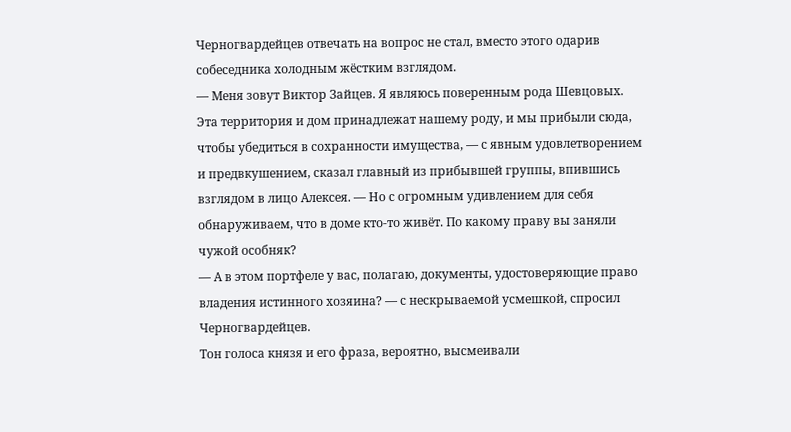Черногвардейцев отвечать на вопрос не стал, вместо этого одарив собеседника холодным жёстким взглядом.
— Меня зовут Виктор Зайцев. Я являюсь поверенным рода Шевцовых. Эта территория и дом принадлежат нашему роду, и мы прибыли сюда, чтобы убедиться в сохранности имущества, — с явным удовлетворением и предвкушением, сказал главный из прибывшей группы, впившись взглядом в лицо Алексея. — Но с огромным удивлением для себя обнаруживаем, что в доме кто-то живёт. По какому праву вы заняли чужой особняк?
— А в этом портфеле у вас, полагаю, документы, удостоверяющие право владения истинного хозяина? — с нескрываемой усмешкой, спросил Черногвардейцев.
Тон голоса князя и его фраза, вероятно, высмеивали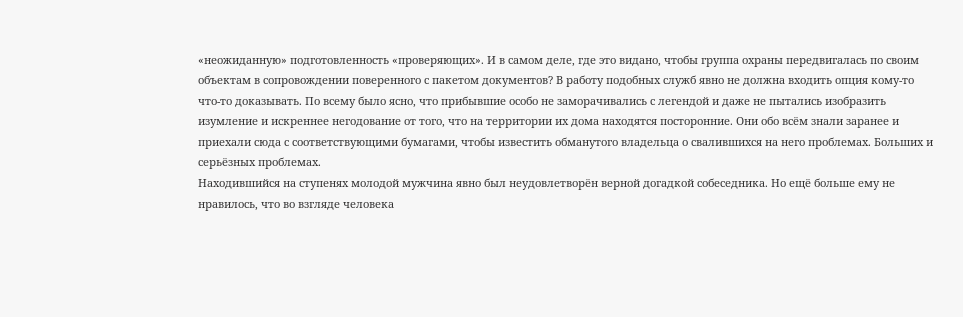«неожиданную» подготовленность «проверяющих». И в самом деле, где это видано, чтобы группа охраны передвигалась по своим объектам в сопровождении поверенного с пакетом документов? В работу подобных служб явно не должна входить опция кому-то что-то доказывать. По всему было ясно, что прибывшие особо не заморачивались с легендой и даже не пытались изобразить изумление и искреннее негодование от того, что на территории их дома находятся посторонние. Они обо всём знали заранее и приехали сюда с соответствующими бумагами, чтобы известить обманутого владельца о свалившихся на него проблемах. Больших и серьёзных проблемах.
Находившийся на ступенях молодой мужчина явно был неудовлетворён верной догадкой собеседника. Но ещё больше ему не нравилось, что во взгляде человека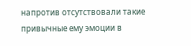напротив отсутствовали такие привычные ему эмоции в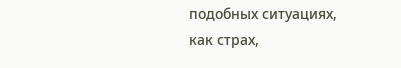подобных ситуациях, как страх,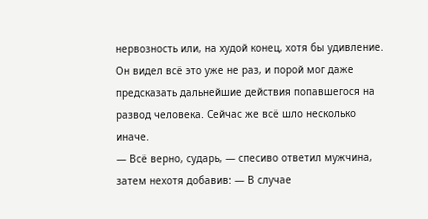нервозность или, на худой конец, хотя бы удивление. Он видел всё это уже не раз, и порой мог даже предсказать дальнейшие действия попавшегося на развод человека. Сейчас же всё шло несколько иначе.
— Всё верно, сударь, — спесиво ответил мужчина, затем нехотя добавив: — В случае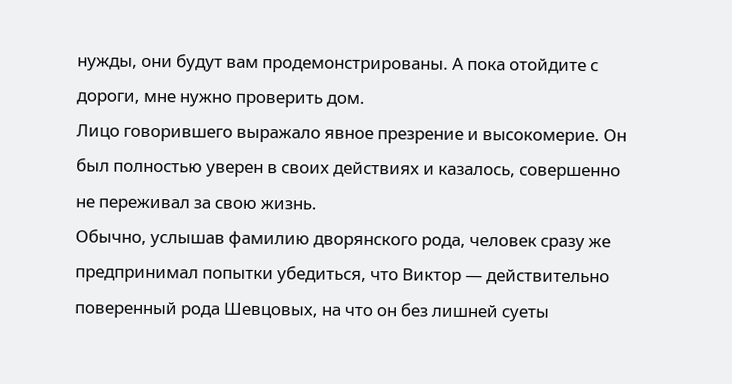нужды, они будут вам продемонстрированы. А пока отойдите с дороги, мне нужно проверить дом.
Лицо говорившего выражало явное презрение и высокомерие. Он был полностью уверен в своих действиях и казалось, совершенно не переживал за свою жизнь.
Обычно, услышав фамилию дворянского рода, человек сразу же предпринимал попытки убедиться, что Виктор — действительно поверенный рода Шевцовых, на что он без лишней суеты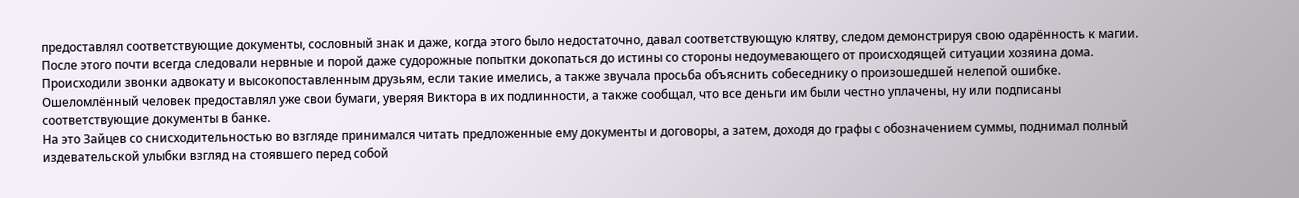предоставлял соответствующие документы, сословный знак и даже, когда этого было недостаточно, давал соответствующую клятву, следом демонстрируя свою одарённость к магии.
После этого почти всегда следовали нервные и порой даже судорожные попытки докопаться до истины со стороны недоумевающего от происходящей ситуации хозяина дома. Происходили звонки адвокату и высокопоставленным друзьям, если такие имелись, а также звучала просьба объяснить собеседнику о произошедшей нелепой ошибке. Ошеломлённый человек предоставлял уже свои бумаги, уверяя Виктора в их подлинности, а также сообщал, что все деньги им были честно уплачены, ну или подписаны соответствующие документы в банке.
На это Зайцев со снисходительностью во взгляде принимался читать предложенные ему документы и договоры, а затем, доходя до графы с обозначением суммы, поднимал полный издевательской улыбки взгляд на стоявшего перед собой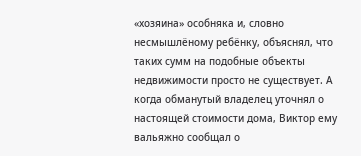«хозяина» особняка и, словно несмышлёному ребёнку, объяснял, что таких сумм на подобные объекты недвижимости просто не существует. А когда обманутый владелец уточнял о настоящей стоимости дома, Виктор ему вальяжно сообщал о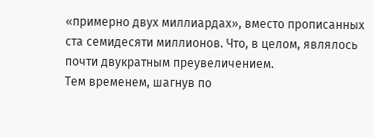«примерно двух миллиардах», вместо прописанных ста семидесяти миллионов. Что, в целом, являлось почти двукратным преувеличением.
Тем временем, шагнув по